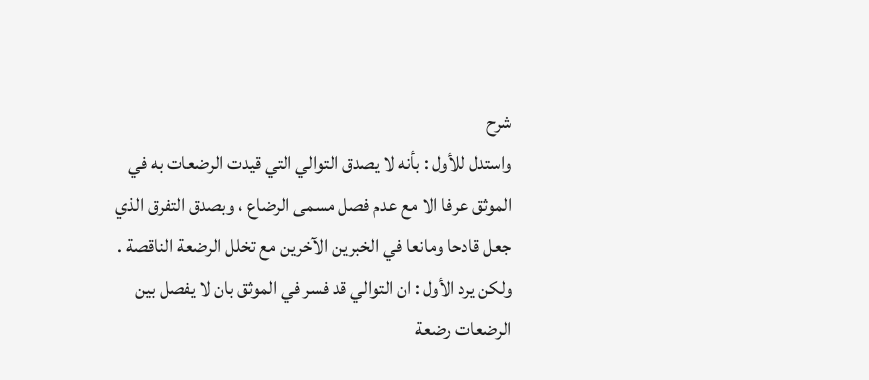شرح
واستدل للأول : بأنه لا يصدق التوالي التي قيدت الرضعات به في الموثق عرفا الا مع عدم فصل مسمى الرضاع ، وبصدق التفرق الذي جعل قادحا ومانعا في الخبرين الآخرين مع تخلل الرضعة الناقصة .
ولكن يرد الأول : ان التوالي قد فسر في الموثق بان لا يفصل بين الرضعات رضعة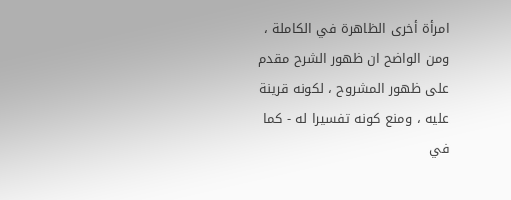امرأة أخرى الظاهرة في الكاملة ، ومن الواضح ان ظهور الشرح مقدم على ظهور المشروح ، لكونه قرينة عليه ، ومنع كونه تفسيرا له - كما في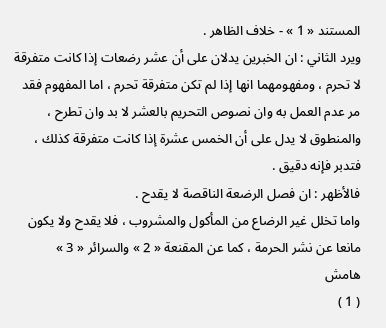المستند « 1 » - خلاف الظاهر .
ويرد الثاني : ان الخبرين يدلان على أن عشر رضعات إذا كانت متفرقة لا تحرم ، ومفهومهما انها إذا لم تكن متفرقة تحرم ، اما المفهوم فقد مر عدم العمل به وان نصوص التحريم بالعشر لا بد وان تطرح ، والمنطوق لا يدل على أن الخمس عشرة إذا كانت متفرقة كذلك ، فتدبر فإنه دقيق .
فالأظهر : ان فصل الرضعة الناقصة لا يقدح .
واما تخلل غير الرضاع من المأكول والمشروب ، فلا يقدح ولا يكون مانعا عن نشر الحرمة ، كما عن المقنعة « 2 » والسرائر « 3 »
هامش
( 1 )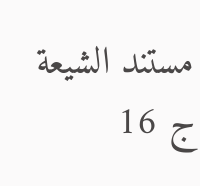مستند الشيعة ج 16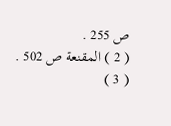ص 255 .
( 2 ) المقنعة ص 502 .
( 3 )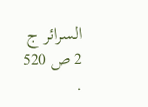السرائر ج 2 ص 520 .